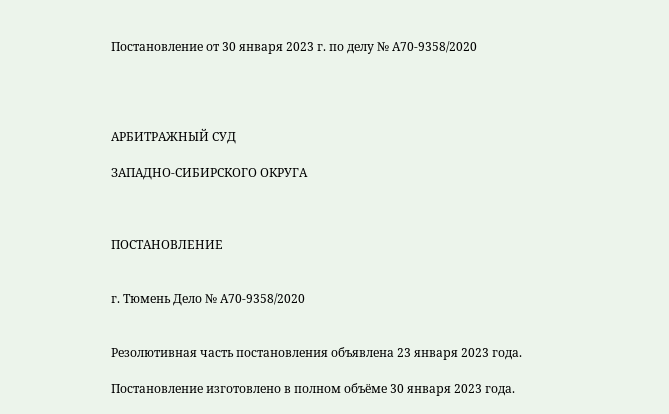Постановление от 30 января 2023 г. по делу № А70-9358/2020




АРБИТРАЖНЫЙ СУД

ЗАПАДНО-СИБИРСКОГО ОКРУГА



ПОСТАНОВЛЕНИЕ


г. Тюмень Дело № А70-9358/2020


Резолютивная часть постановления объявлена 23 января 2023 года.

Постановление изготовлено в полном объёме 30 января 2023 года.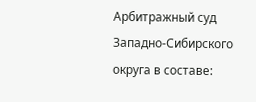Арбитражный суд Западно-Сибирского округа в составе: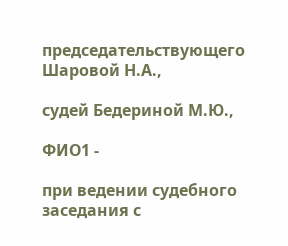председательствующего Шаровой Н.А.,

судей Бедериной М.Ю.,

ФИО1 -

при ведении судебного заседания с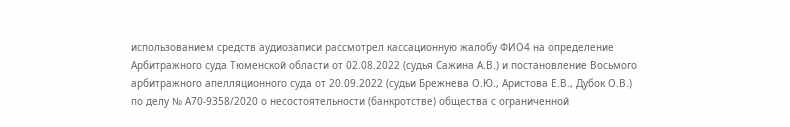использованием средств аудиозаписи рассмотрел кассационную жалобу ФИО4 на определение Арбитражного суда Тюменской области от 02.08.2022 (судья Сажина А.В.) и постановление Восьмого арбитражного апелляционного суда от 20.09.2022 (судьи Брежнева О.Ю., Аристова Е.В., Дубок О.В.) по делу № А70-9358/2020 о несостоятельности (банкротстве) общества с ограниченной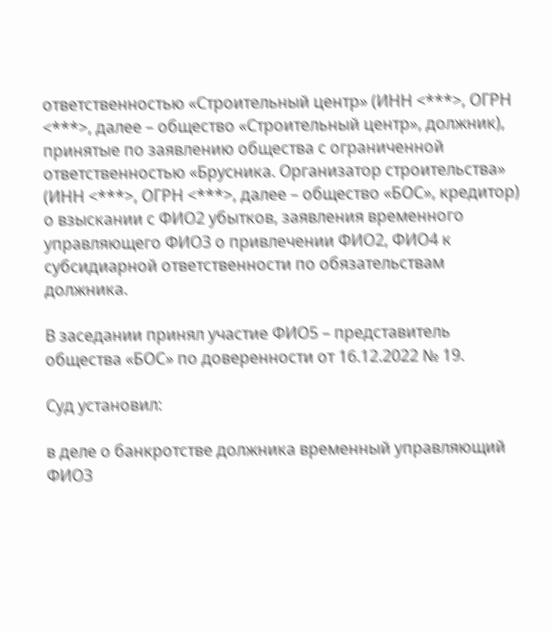ответственностью «Строительный центр» (ИНН <***>, ОГРН <***>, далее – общество «Строительный центр», должник), принятые по заявлению общества с ограниченной ответственностью «Брусника. Организатор строительства» (ИНН <***>, ОГРН <***>, далее – общество «БОС», кредитор) о взыскании с ФИО2 убытков, заявления временного управляющего ФИО3 о привлечении ФИО2, ФИО4 к субсидиарной ответственности по обязательствам должника.

В заседании принял участие ФИО5 – представитель общества «БОС» по доверенности от 16.12.2022 № 19.

Суд установил:

в деле о банкротстве должника временный управляющий ФИО3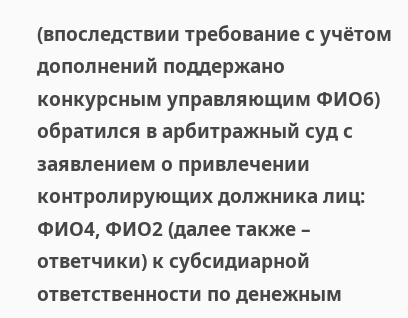(впоследствии требование с учётом дополнений поддержано конкурсным управляющим ФИО6) обратился в арбитражный суд с заявлением о привлечении контролирующих должника лиц: ФИО4, ФИО2 (далее также – ответчики) к субсидиарной ответственности по денежным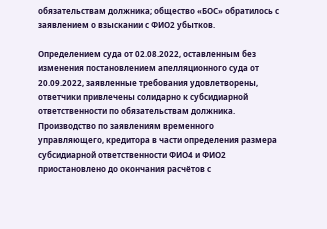обязательствам должника; общество «БОС» обратилось с заявлением о взыскании с ФИО2 убытков.

Определением суда от 02.08.2022, оставленным без изменения постановлением апелляционного суда от 20.09.2022, заявленные требования удовлетворены, ответчики привлечены солидарно к субсидиарной ответственности по обязательствам должника. Производство по заявлениям временного управляющего, кредитора в части определения размера субсидиарной ответственности ФИО4 и ФИО2 приостановлено до окончания расчётов с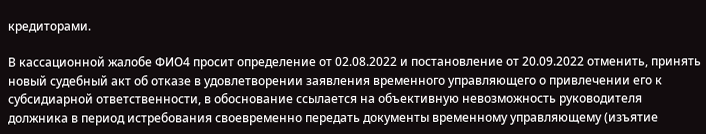кредиторами.

В кассационной жалобе ФИО4 просит определение от 02.08.2022 и постановление от 20.09.2022 отменить, принять новый судебный акт об отказе в удовлетворении заявления временного управляющего о привлечении его к субсидиарной ответственности, в обоснование ссылается на объективную невозможность руководителя должника в период истребования своевременно передать документы временному управляющему (изъятие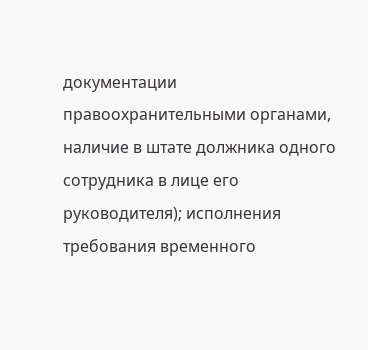документации правоохранительными органами, наличие в штате должника одного сотрудника в лице его руководителя); исполнения требования временного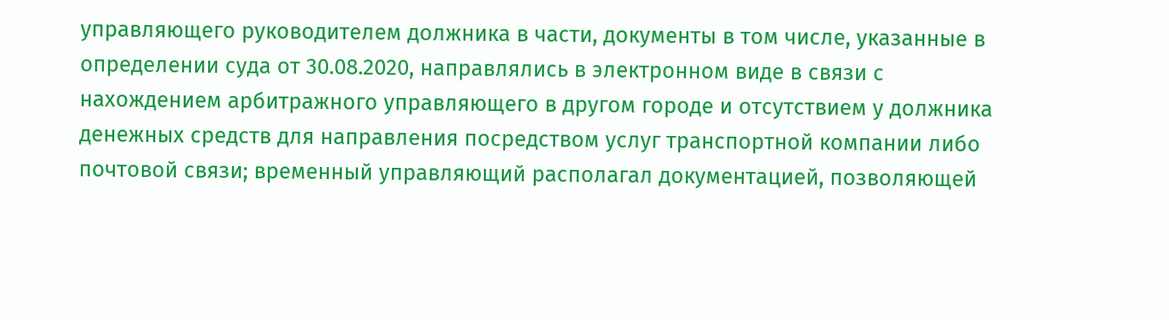управляющего руководителем должника в части, документы в том числе, указанные в определении суда от 30.08.2020, направлялись в электронном виде в связи с нахождением арбитражного управляющего в другом городе и отсутствием у должника денежных средств для направления посредством услуг транспортной компании либо почтовой связи; временный управляющий располагал документацией, позволяющей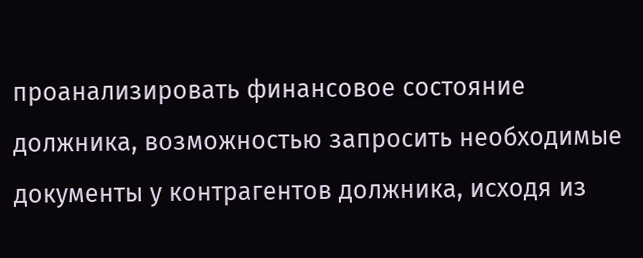проанализировать финансовое состояние должника, возможностью запросить необходимые документы у контрагентов должника, исходя из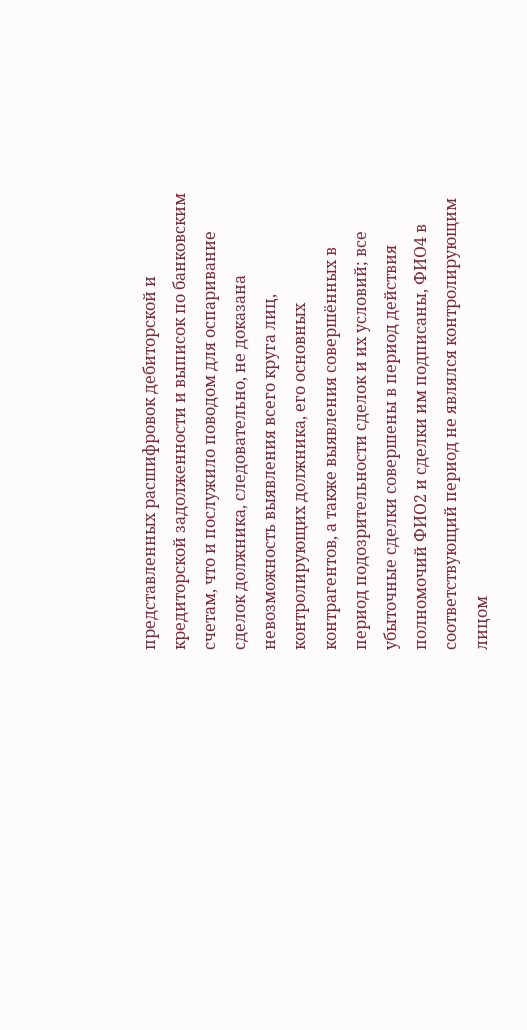представленных расшифровок дебиторской и кредиторской задолженности и выписок по банковским счетам, что и послужило поводом для оспаривание сделок должника, следовательно, не доказана невозможность выявления всего круга лиц, контролирующих должника, его основных контрагентов, а также выявления совершённых в период подозрительности сделок и их условий; все убыточные сделки совершены в период действия полномочий ФИО2 и сделки им подписаны, ФИО4 в соответствующий период не являлся контролирующим лицом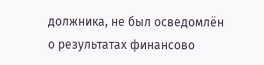должника, не был осведомлён о результатах финансово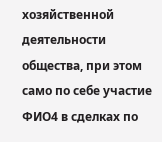хозяйственной деятельности общества, при этом само по себе участие ФИО4 в сделках по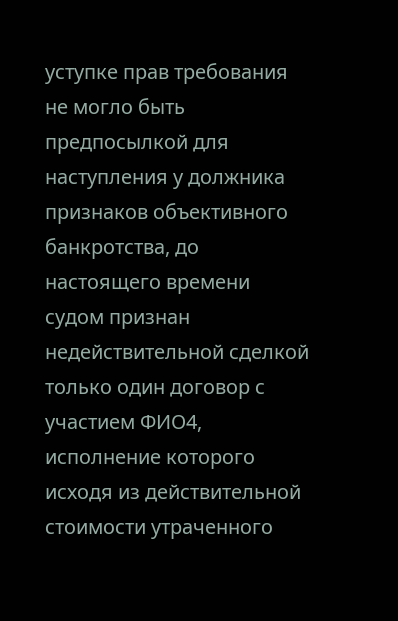уступке прав требования не могло быть предпосылкой для наступления у должника признаков объективного банкротства, до настоящего времени судом признан недействительной сделкой только один договор с участием ФИО4, исполнение которого исходя из действительной стоимости утраченного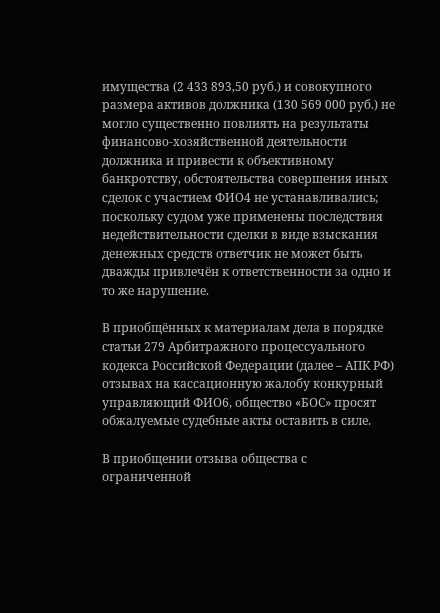имущества (2 433 893,50 руб.) и совокупного размера активов должника (130 569 000 руб.) не могло существенно повлиять на результаты финансово-хозяйственной деятельности должника и привести к объективному банкротству, обстоятельства совершения иных сделок с участием ФИО4 не устанавливались; поскольку судом уже применены последствия недействительности сделки в виде взыскания денежных средств ответчик не может быть дважды привлечён к ответственности за одно и то же нарушение.

В приобщённых к материалам дела в порядке статьи 279 Арбитражного процессуального кодекса Российской Федерации (далее – АПК РФ) отзывах на кассационную жалобу конкурный управляющий ФИО6, общество «БОС» просят обжалуемые судебные акты оставить в силе.

В приобщении отзыва общества с ограниченной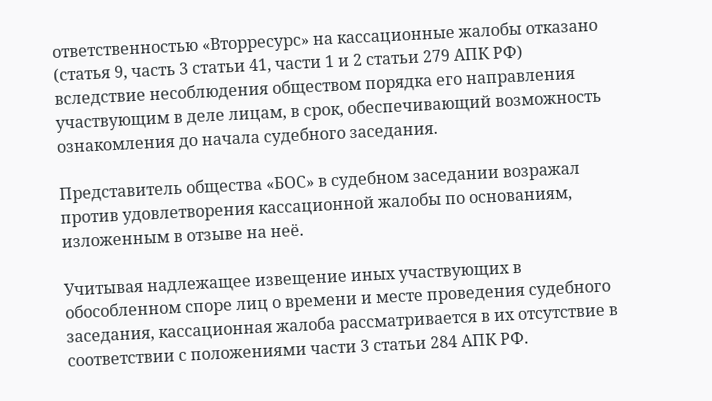ответственностью «Вторресурс» на кассационные жалобы отказано (статья 9, часть 3 статьи 41, части 1 и 2 статьи 279 АПК РФ) вследствие несоблюдения обществом порядка его направления участвующим в деле лицам, в срок, обеспечивающий возможность ознакомления до начала судебного заседания.

Представитель общества «БОС» в судебном заседании возражал против удовлетворения кассационной жалобы по основаниям, изложенным в отзыве на неё.

Учитывая надлежащее извещение иных участвующих в обособленном споре лиц о времени и месте проведения судебного заседания, кассационная жалоба рассматривается в их отсутствие в соответствии с положениями части 3 статьи 284 АПК РФ.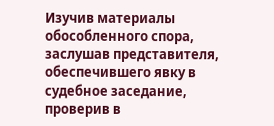Изучив материалы обособленного спора, заслушав представителя, обеспечившего явку в судебное заседание, проверив в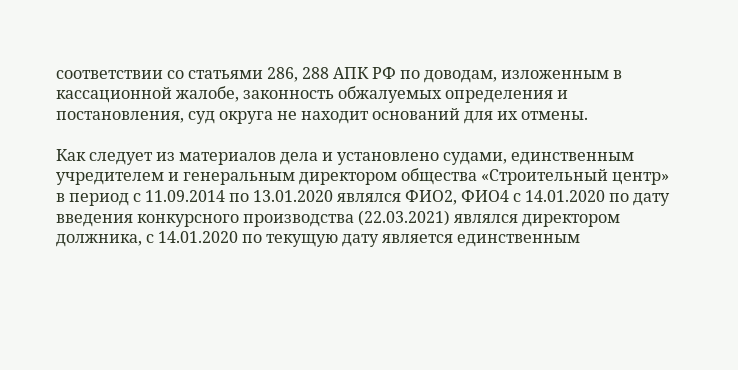соответствии со статьями 286, 288 АПК РФ по доводам, изложенным в кассационной жалобе, законность обжалуемых определения и постановления, суд округа не находит оснований для их отмены.

Как следует из материалов дела и установлено судами, единственным учредителем и генеральным директором общества «Строительный центр» в период с 11.09.2014 по 13.01.2020 являлся ФИО2, ФИО4 с 14.01.2020 по дату введения конкурсного производства (22.03.2021) являлся директором должника, с 14.01.2020 по текущую дату является единственным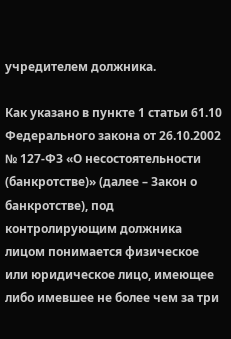учредителем должника.

Как указано в пункте 1 статьи 61.10 Федерального закона от 26.10.2002 № 127-ФЗ «О несостоятельности (банкротстве)» (далее – Закон о банкротстве), под контролирующим должника лицом понимается физическое или юридическое лицо, имеющее либо имевшее не более чем за три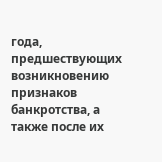года, предшествующих возникновению признаков банкротства, а также после их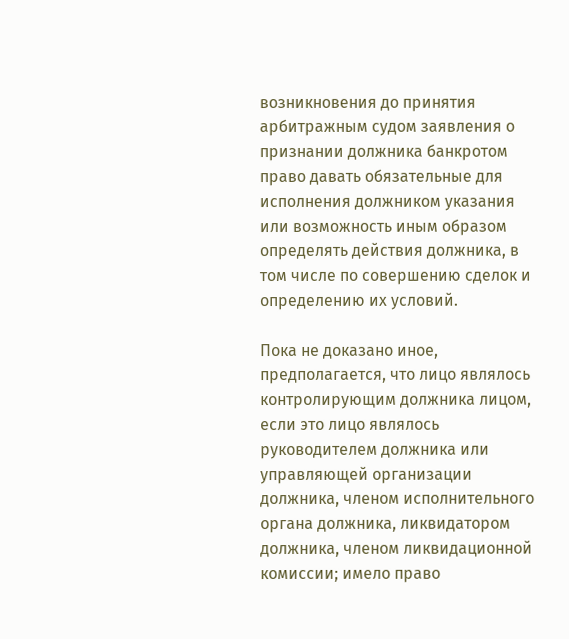возникновения до принятия арбитражным судом заявления о признании должника банкротом право давать обязательные для исполнения должником указания или возможность иным образом определять действия должника, в том числе по совершению сделок и определению их условий.

Пока не доказано иное, предполагается, что лицо являлось контролирующим должника лицом, если это лицо являлось руководителем должника или управляющей организации должника, членом исполнительного органа должника, ликвидатором должника, членом ликвидационной комиссии; имело право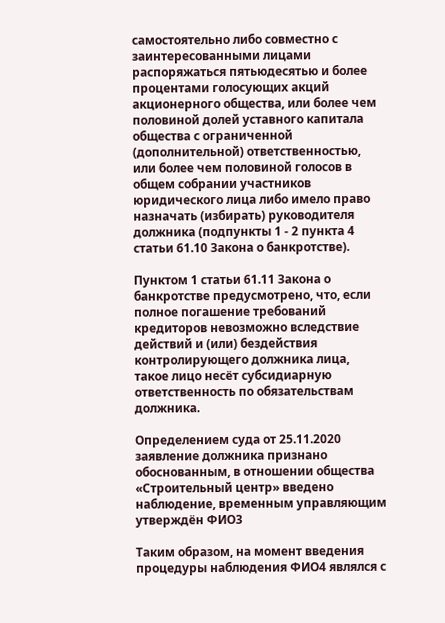самостоятельно либо совместно с заинтересованными лицами распоряжаться пятьюдесятью и более процентами голосующих акций акционерного общества, или более чем половиной долей уставного капитала общества с ограниченной (дополнительной) ответственностью, или более чем половиной голосов в общем собрании участников юридического лица либо имело право назначать (избирать) руководителя должника (подпункты 1 - 2 пункта 4 статьи 61.10 Закона о банкротстве).

Пунктом 1 статьи 61.11 Закона о банкротстве предусмотрено, что, если полное погашение требований кредиторов невозможно вследствие действий и (или) бездействия контролирующего должника лица, такое лицо несёт субсидиарную ответственность по обязательствам должника.

Определением суда от 25.11.2020 заявление должника признано обоснованным, в отношении общества «Строительный центр» введено наблюдение, временным управляющим утверждён ФИО3

Таким образом, на момент введения процедуры наблюдения ФИО4 являлся с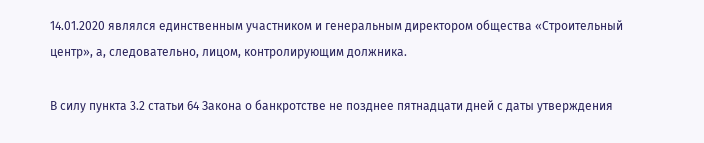14.01.2020 являлся единственным участником и генеральным директором общества «Строительный центр», а, следовательно, лицом, контролирующим должника.

В силу пункта 3.2 статьи 64 Закона о банкротстве не позднее пятнадцати дней с даты утверждения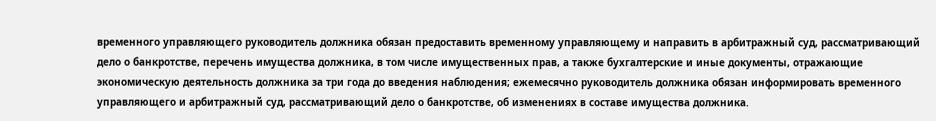временного управляющего руководитель должника обязан предоставить временному управляющему и направить в арбитражный суд, рассматривающий дело о банкротстве, перечень имущества должника, в том числе имущественных прав, а также бухгалтерские и иные документы, отражающие экономическую деятельность должника за три года до введения наблюдения; ежемесячно руководитель должника обязан информировать временного управляющего и арбитражный суд, рассматривающий дело о банкротстве, об изменениях в составе имущества должника.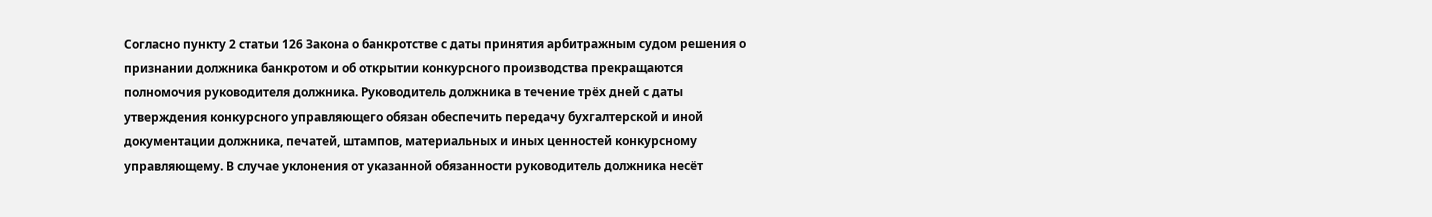Согласно пункту 2 статьи 126 Закона о банкротстве с даты принятия арбитражным судом решения о признании должника банкротом и об открытии конкурсного производства прекращаются полномочия руководителя должника. Руководитель должника в течение трёх дней с даты утверждения конкурсного управляющего обязан обеспечить передачу бухгалтерской и иной документации должника, печатей, штампов, материальных и иных ценностей конкурсному управляющему. В случае уклонения от указанной обязанности руководитель должника несёт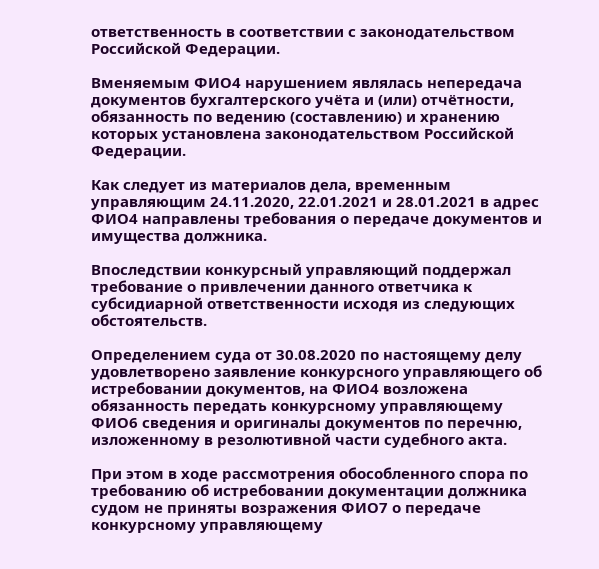ответственность в соответствии с законодательством Российской Федерации.

Вменяемым ФИО4 нарушением являлась непередача документов бухгалтерского учёта и (или) отчётности, обязанность по ведению (составлению) и хранению которых установлена законодательством Российской Федерации.

Как следует из материалов дела, временным управляющим 24.11.2020, 22.01.2021 и 28.01.2021 в адрес ФИО4 направлены требования о передаче документов и имущества должника.

Впоследствии конкурсный управляющий поддержал требование о привлечении данного ответчика к субсидиарной ответственности исходя из следующих обстоятельств.

Определением суда от 30.08.2020 по настоящему делу удовлетворено заявление конкурсного управляющего об истребовании документов, на ФИО4 возложена обязанность передать конкурсному управляющему ФИО6 сведения и оригиналы документов по перечню, изложенному в резолютивной части судебного акта.

При этом в ходе рассмотрения обособленного спора по требованию об истребовании документации должника судом не приняты возражения ФИО7 о передаче конкурсному управляющему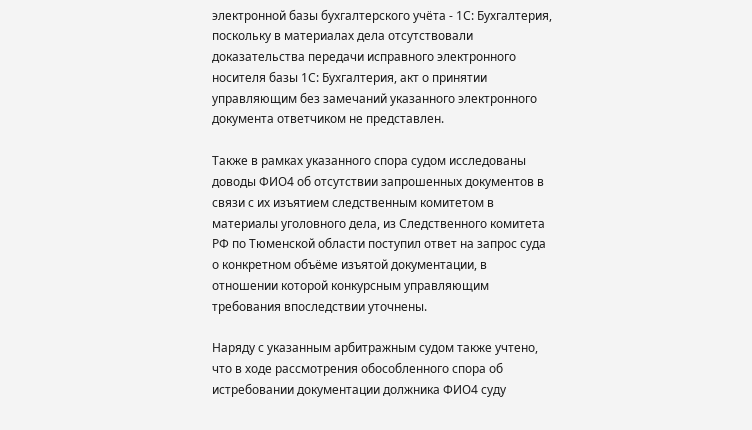электронной базы бухгалтерского учёта - 1С: Бухгалтерия, поскольку в материалах дела отсутствовали доказательства передачи исправного электронного носителя базы 1С: Бухгалтерия, акт о принятии управляющим без замечаний указанного электронного документа ответчиком не представлен.

Также в рамках указанного спора судом исследованы доводы ФИО4 об отсутствии запрошенных документов в связи с их изъятием следственным комитетом в материалы уголовного дела, из Следственного комитета РФ по Тюменской области поступил ответ на запрос суда о конкретном объёме изъятой документации, в отношении которой конкурсным управляющим требования впоследствии уточнены.

Наряду с указанным арбитражным судом также учтено, что в ходе рассмотрения обособленного спора об истребовании документации должника ФИО4 суду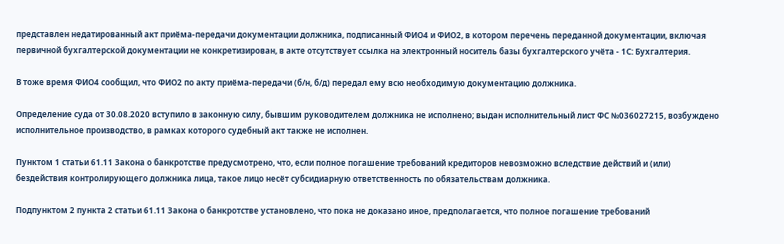представлен недатированный акт приёма-передачи документации должника, подписанный ФИО4 и ФИО2, в котором перечень переданной документации, включая первичной бухгалтерской документации не конкретизирован, в акте отсутствует ссылка на электронный носитель базы бухгалтерского учёта - 1С: Бухгалтерия.

В тоже время ФИО4 сообщил, что ФИО2 по акту приёма-передачи (б/н, б/д) передал ему всю необходимую документацию должника.

Определение суда от 30.08.2020 вступило в законную силу, бывшим руководителем должника не исполнено; выдан исполнительный лист ФС №036027215, возбуждено исполнительное производство, в рамках которого судебный акт также не исполнен.

Пунктом 1 статьи 61.11 Закона о банкротстве предусмотрено, что, если полное погашение требований кредиторов невозможно вследствие действий и (или) бездействия контролирующего должника лица, такое лицо несёт субсидиарную ответственность по обязательствам должника.

Подпунктом 2 пункта 2 статьи 61.11 Закона о банкротстве установлено, что пока не доказано иное, предполагается, что полное погашение требований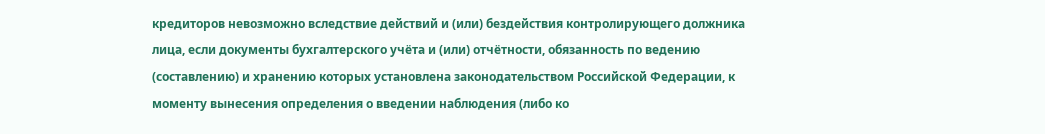кредиторов невозможно вследствие действий и (или) бездействия контролирующего должника лица, если документы бухгалтерского учёта и (или) отчётности, обязанность по ведению (составлению) и хранению которых установлена законодательством Российской Федерации, к моменту вынесения определения о введении наблюдения (либо ко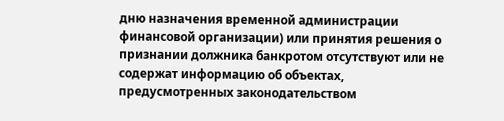дню назначения временной администрации финансовой организации) или принятия решения о признании должника банкротом отсутствуют или не содержат информацию об объектах, предусмотренных законодательством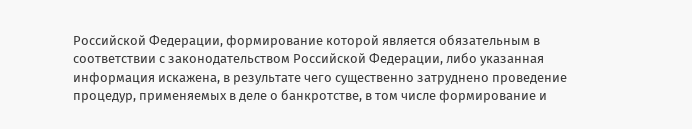Российской Федерации, формирование которой является обязательным в соответствии с законодательством Российской Федерации, либо указанная информация искажена, в результате чего существенно затруднено проведение процедур, применяемых в деле о банкротстве, в том числе формирование и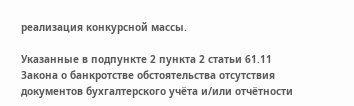реализация конкурсной массы.

Указанные в подпункте 2 пункта 2 статьи 61.11 Закона о банкротстве обстоятельства отсутствия документов бухгалтерского учёта и/или отчётности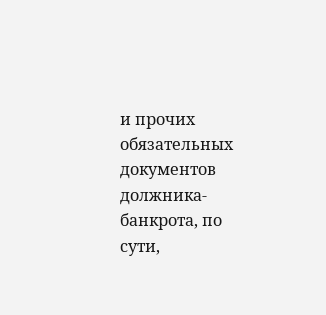и прочих обязательных документов должника-банкрота, по сути,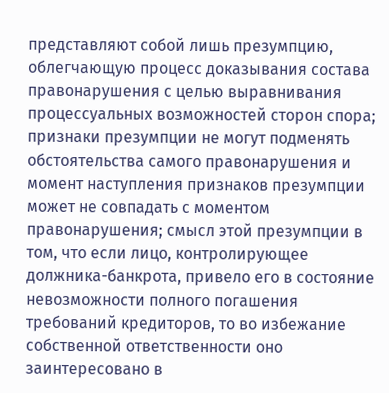представляют собой лишь презумпцию, облегчающую процесс доказывания состава правонарушения с целью выравнивания процессуальных возможностей сторон спора; признаки презумпции не могут подменять обстоятельства самого правонарушения и момент наступления признаков презумпции может не совпадать с моментом правонарушения; смысл этой презумпции в том, что если лицо, контролирующее должника-банкрота, привело его в состояние невозможности полного погашения требований кредиторов, то во избежание собственной ответственности оно заинтересовано в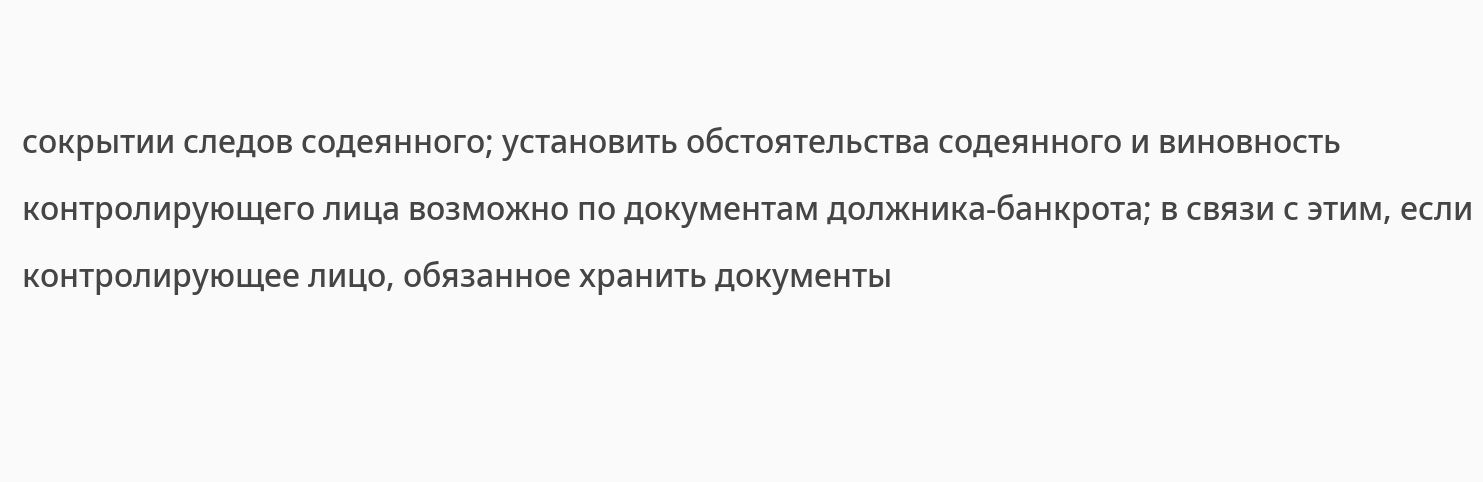сокрытии следов содеянного; установить обстоятельства содеянного и виновность контролирующего лица возможно по документам должника-банкрота; в связи с этим, если контролирующее лицо, обязанное хранить документы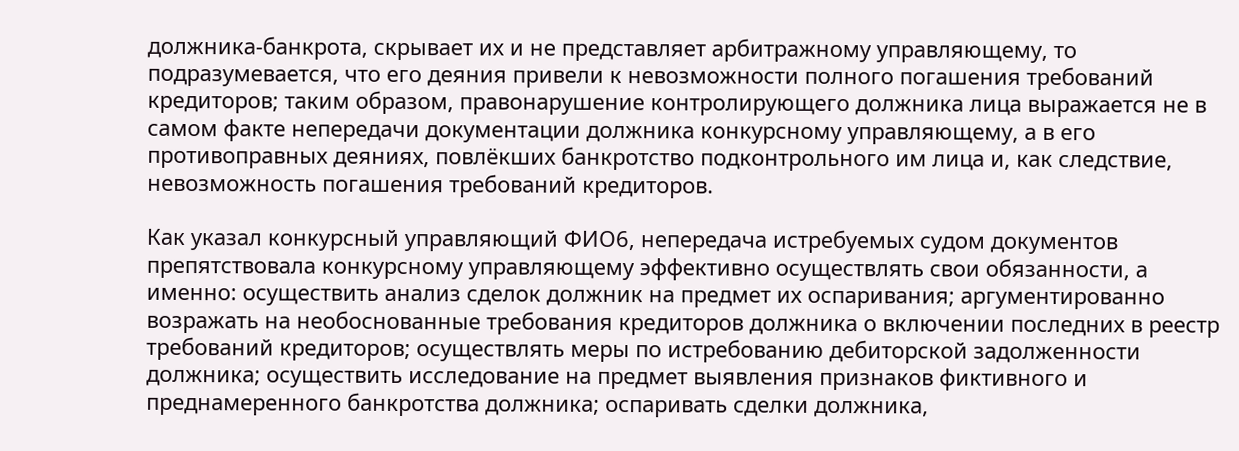должника-банкрота, скрывает их и не представляет арбитражному управляющему, то подразумевается, что его деяния привели к невозможности полного погашения требований кредиторов; таким образом, правонарушение контролирующего должника лица выражается не в самом факте непередачи документации должника конкурсному управляющему, а в его противоправных деяниях, повлёкших банкротство подконтрольного им лица и, как следствие, невозможность погашения требований кредиторов.

Как указал конкурсный управляющий ФИО6, непередача истребуемых судом документов препятствовала конкурсному управляющему эффективно осуществлять свои обязанности, а именно: осуществить анализ сделок должник на предмет их оспаривания; аргументированно возражать на необоснованные требования кредиторов должника о включении последних в реестр требований кредиторов; осуществлять меры по истребованию дебиторской задолженности должника; осуществить исследование на предмет выявления признаков фиктивного и преднамеренного банкротства должника; оспаривать сделки должника,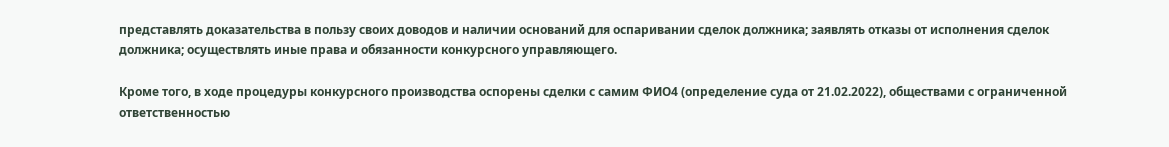представлять доказательства в пользу своих доводов и наличии оснований для оспаривании сделок должника; заявлять отказы от исполнения сделок должника; осуществлять иные права и обязанности конкурсного управляющего.

Кроме того, в ходе процедуры конкурсного производства оспорены сделки с самим ФИО4 (определение суда от 21.02.2022), обществами с ограниченной ответственностью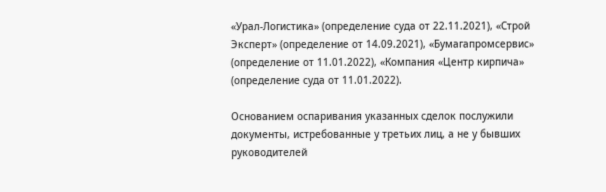«Урал-Логистика» (определение суда от 22.11.2021), «Строй Эксперт» (определение от 14.09.2021), «Бумагапромсервис» (определение от 11.01.2022), «Компания «Центр кирпича» (определение суда от 11.01.2022).

Основанием оспаривания указанных сделок послужили документы, истребованные у третьих лиц, а не у бывших руководителей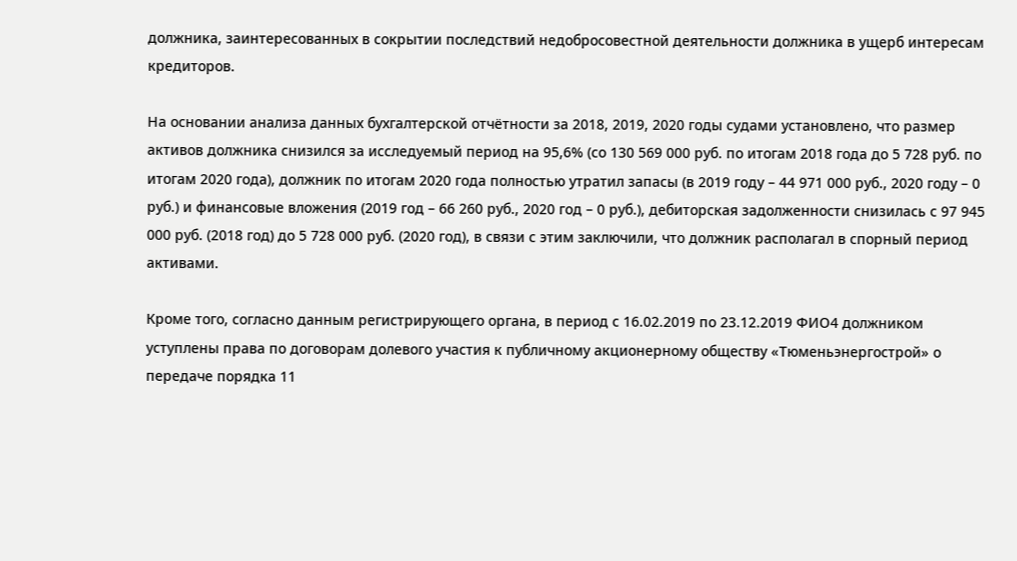должника, заинтересованных в сокрытии последствий недобросовестной деятельности должника в ущерб интересам кредиторов.

На основании анализа данных бухгалтерской отчётности за 2018, 2019, 2020 годы судами установлено, что размер активов должника снизился за исследуемый период на 95,6% (со 130 569 000 руб. по итогам 2018 года до 5 728 руб. по итогам 2020 года), должник по итогам 2020 года полностью утратил запасы (в 2019 году – 44 971 000 руб., 2020 году – 0 руб.) и финансовые вложения (2019 год – 66 260 руб., 2020 год – 0 руб.), дебиторская задолженности снизилась с 97 945 000 руб. (2018 год) до 5 728 000 руб. (2020 год), в связи с этим заключили, что должник располагал в спорный период активами.

Кроме того, согласно данным регистрирующего органа, в период с 16.02.2019 по 23.12.2019 ФИО4 должником уступлены права по договорам долевого участия к публичному акционерному обществу «Тюменьэнергострой» о передаче порядка 11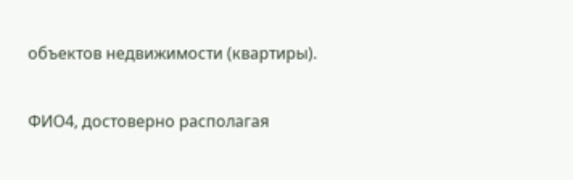объектов недвижимости (квартиры).

ФИО4, достоверно располагая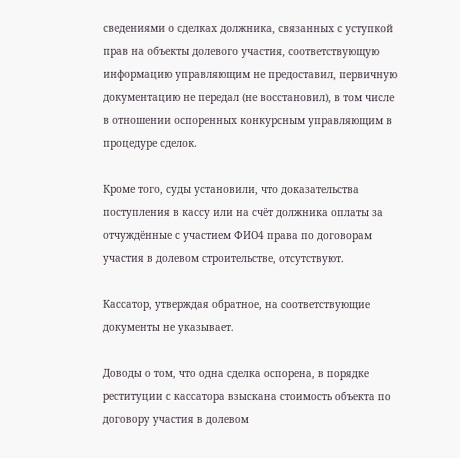сведениями о сделках должника, связанных с уступкой прав на объекты долевого участия, соответствующую информацию управляющим не предоставил, первичную документацию не передал (не восстановил), в том числе в отношении оспоренных конкурсным управляющим в процедуре сделок.

Кроме того, суды установили, что доказательства поступления в кассу или на счёт должника оплаты за отчуждённые с участием ФИО4 права по договорам участия в долевом строительстве, отсутствуют.

Кассатор, утверждая обратное, на соответствующие документы не указывает.

Доводы о том, что одна сделка оспорена, в порядке реституции с кассатора взыскана стоимость объекта по договору участия в долевом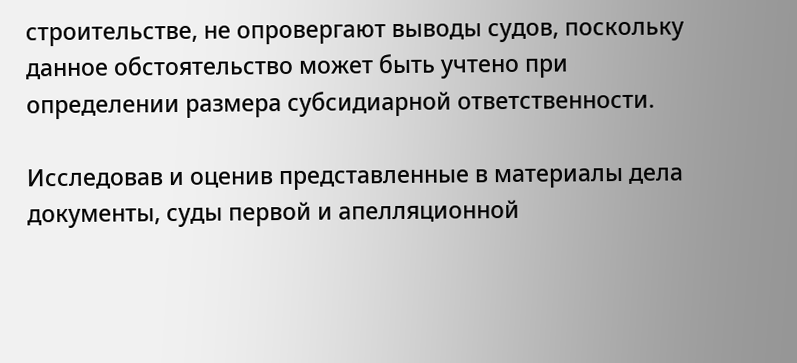строительстве, не опровергают выводы судов, поскольку данное обстоятельство может быть учтено при определении размера субсидиарной ответственности.

Исследовав и оценив представленные в материалы дела документы, суды первой и апелляционной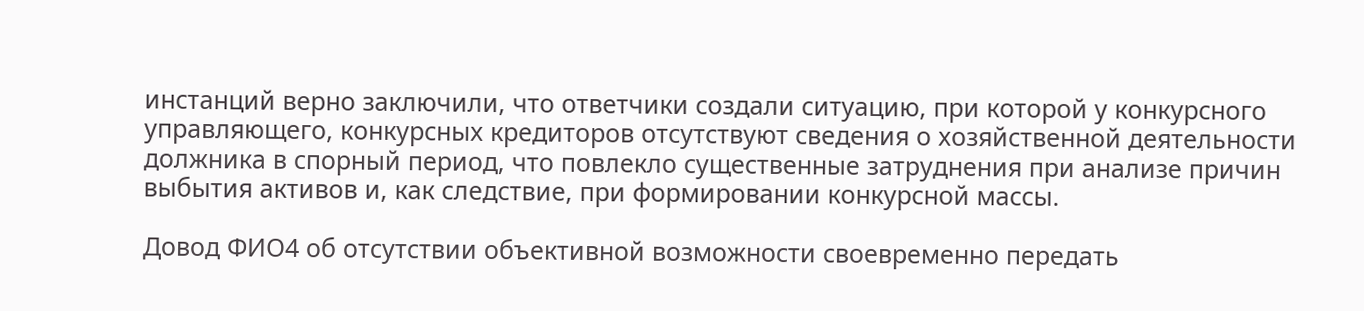инстанций верно заключили, что ответчики создали ситуацию, при которой у конкурсного управляющего, конкурсных кредиторов отсутствуют сведения о хозяйственной деятельности должника в спорный период, что повлекло существенные затруднения при анализе причин выбытия активов и, как следствие, при формировании конкурсной массы.

Довод ФИО4 об отсутствии объективной возможности своевременно передать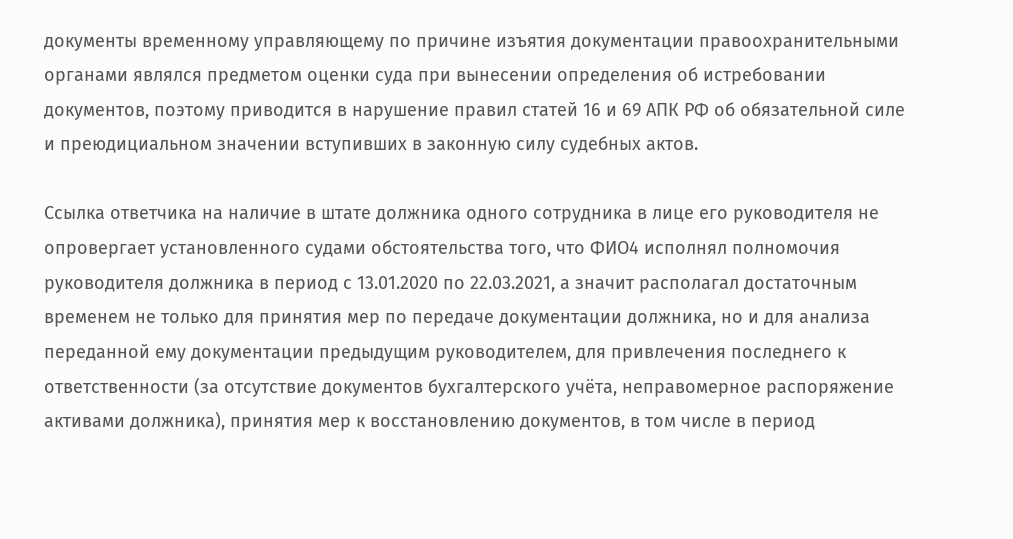документы временному управляющему по причине изъятия документации правоохранительными органами являлся предметом оценки суда при вынесении определения об истребовании документов, поэтому приводится в нарушение правил статей 16 и 69 АПК РФ об обязательной силе и преюдициальном значении вступивших в законную силу судебных актов.

Ссылка ответчика на наличие в штате должника одного сотрудника в лице его руководителя не опровергает установленного судами обстоятельства того, что ФИО4 исполнял полномочия руководителя должника в период с 13.01.2020 по 22.03.2021, а значит располагал достаточным временем не только для принятия мер по передаче документации должника, но и для анализа переданной ему документации предыдущим руководителем, для привлечения последнего к ответственности (за отсутствие документов бухгалтерского учёта, неправомерное распоряжение активами должника), принятия мер к восстановлению документов, в том числе в период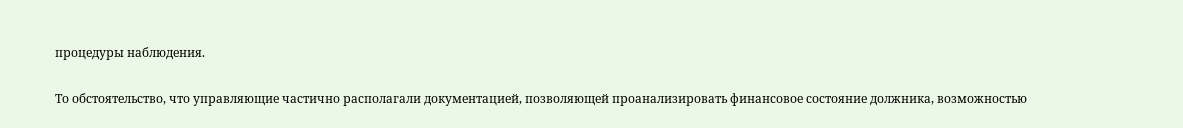процедуры наблюдения.

То обстоятельство, что управляющие частично располагали документацией, позволяющей проанализировать финансовое состояние должника, возможностью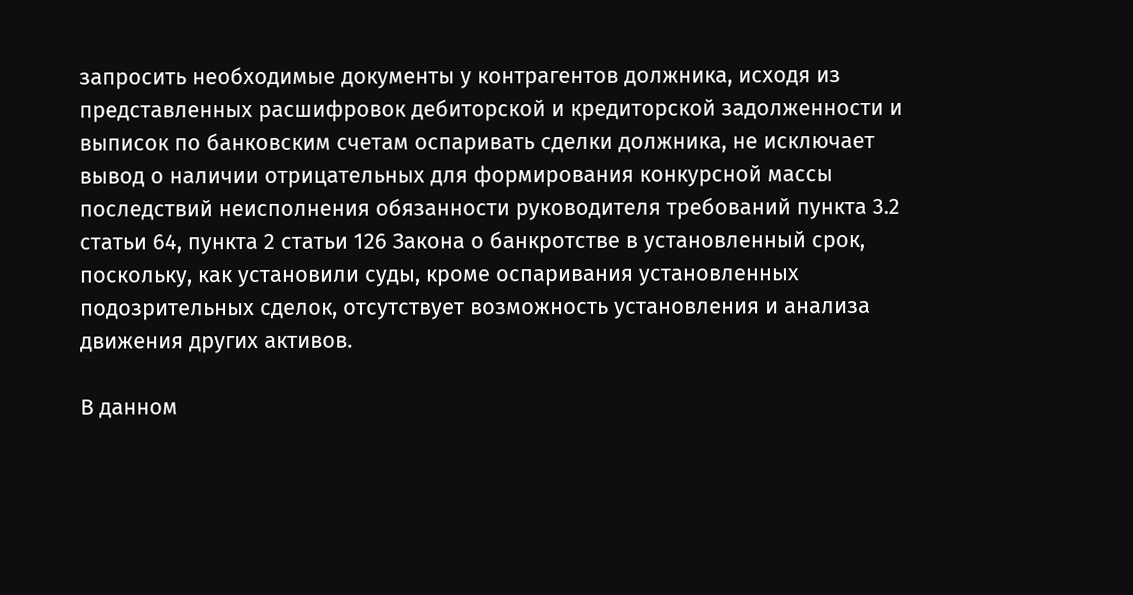запросить необходимые документы у контрагентов должника, исходя из представленных расшифровок дебиторской и кредиторской задолженности и выписок по банковским счетам оспаривать сделки должника, не исключает вывод о наличии отрицательных для формирования конкурсной массы последствий неисполнения обязанности руководителя требований пункта 3.2 статьи 64, пункта 2 статьи 126 Закона о банкротстве в установленный срок, поскольку, как установили суды, кроме оспаривания установленных подозрительных сделок, отсутствует возможность установления и анализа движения других активов.

В данном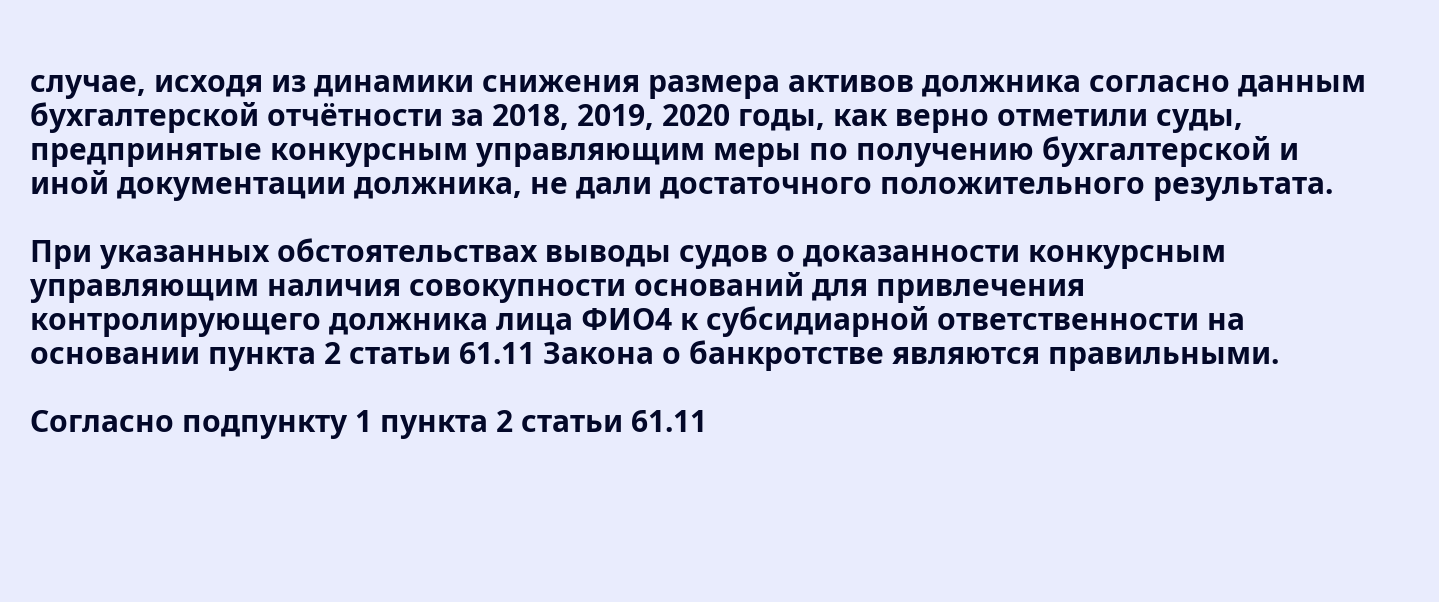случае, исходя из динамики снижения размера активов должника согласно данным бухгалтерской отчётности за 2018, 2019, 2020 годы, как верно отметили суды, предпринятые конкурсным управляющим меры по получению бухгалтерской и иной документации должника, не дали достаточного положительного результата.

При указанных обстоятельствах выводы судов о доказанности конкурсным управляющим наличия совокупности оснований для привлечения контролирующего должника лица ФИО4 к субсидиарной ответственности на основании пункта 2 статьи 61.11 Закона о банкротстве являются правильными.

Согласно подпункту 1 пункта 2 статьи 61.11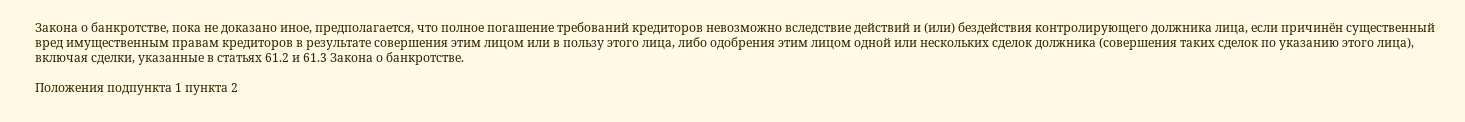Закона о банкротстве, пока не доказано иное, предполагается, что полное погашение требований кредиторов невозможно вследствие действий и (или) бездействия контролирующего должника лица, если причинён существенный вред имущественным правам кредиторов в результате совершения этим лицом или в пользу этого лица, либо одобрения этим лицом одной или нескольких сделок должника (совершения таких сделок по указанию этого лица), включая сделки, указанные в статьях 61.2 и 61.3 Закона о банкротстве.

Положения подпункта 1 пункта 2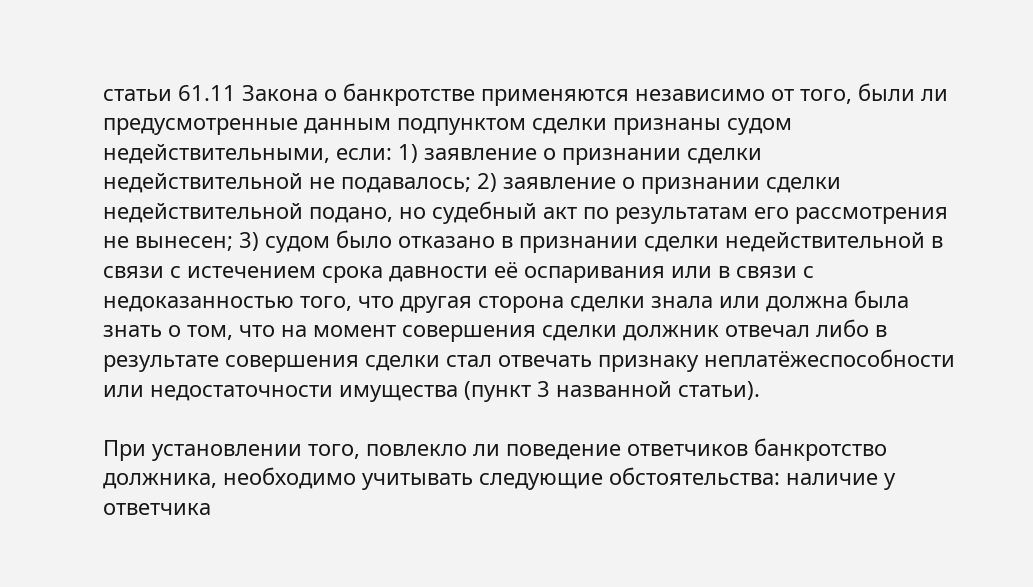статьи 61.11 Закона о банкротстве применяются независимо от того, были ли предусмотренные данным подпунктом сделки признаны судом недействительными, если: 1) заявление о признании сделки недействительной не подавалось; 2) заявление о признании сделки недействительной подано, но судебный акт по результатам его рассмотрения не вынесен; 3) судом было отказано в признании сделки недействительной в связи с истечением срока давности её оспаривания или в связи с недоказанностью того, что другая сторона сделки знала или должна была знать о том, что на момент совершения сделки должник отвечал либо в результате совершения сделки стал отвечать признаку неплатёжеспособности или недостаточности имущества (пункт 3 названной статьи).

При установлении того, повлекло ли поведение ответчиков банкротство должника, необходимо учитывать следующие обстоятельства: наличие у ответчика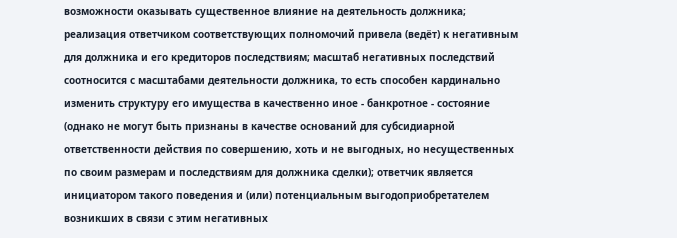возможности оказывать существенное влияние на деятельность должника; реализация ответчиком соответствующих полномочий привела (ведёт) к негативным для должника и его кредиторов последствиям; масштаб негативных последствий соотносится с масштабами деятельности должника, то есть способен кардинально изменить структуру его имущества в качественно иное - банкротное - состояние (однако не могут быть признаны в качестве оснований для субсидиарной ответственности действия по совершению, хоть и не выгодных, но несущественных по своим размерам и последствиям для должника сделки); ответчик является инициатором такого поведения и (или) потенциальным выгодоприобретателем возникших в связи с этим негативных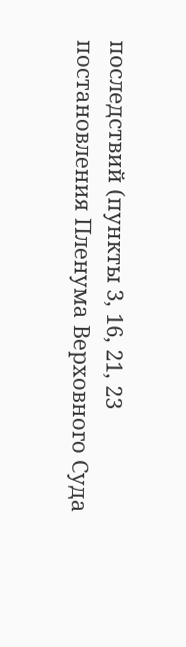последствий (пункты 3, 16, 21, 23 постановления Пленума Верховного Суда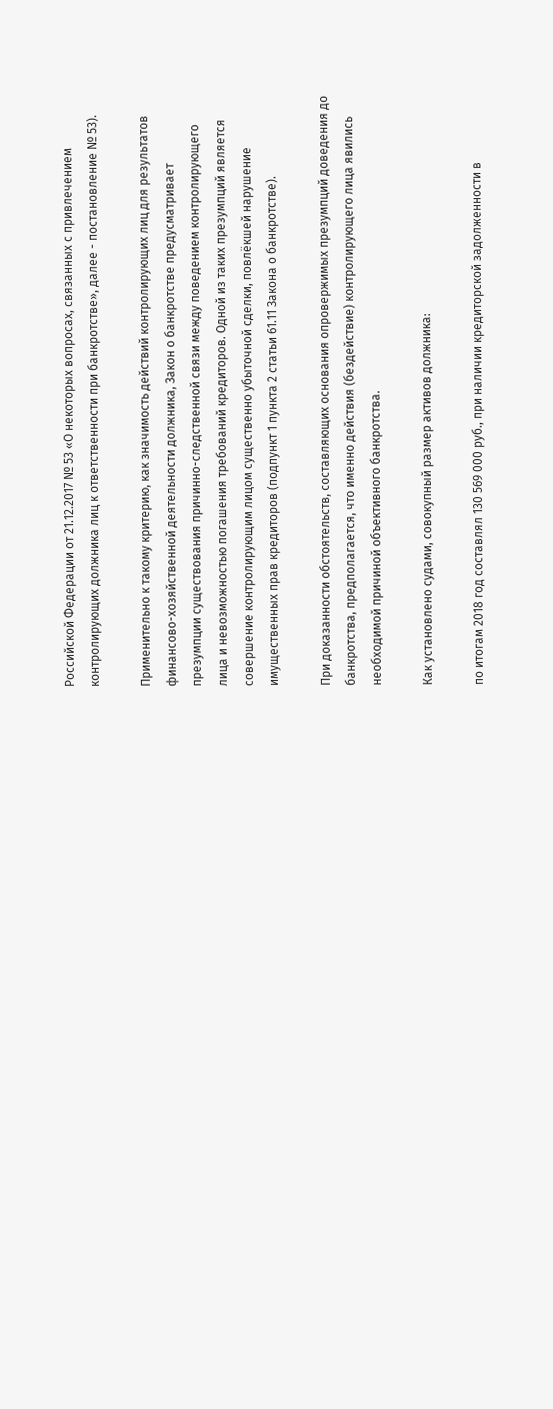Российской Федерации от 21.12.2017 № 53 «О некоторых вопросах, связанных с привлечением контролирующих должника лиц к ответственности при банкротстве», далее - постановление № 53).

Применительно к такому критерию, как значимость действий контролирующих лиц для результатов финансово-хозяйственной деятельности должника, Закон о банкротстве предусматривает презумпции существования причинно-следственной связи между поведением контролирующего лица и невозможностью погашения требований кредиторов. Одной из таких презумпций является совершение контролирующим лицом существенно убыточной сделки, повлёкшей нарушение имущественных прав кредиторов (подпункт 1 пункта 2 статьи 61.11 Закона о банкротстве).

При доказанности обстоятельств, составляющих основания опровержимых презумпций доведения до банкротства, предполагается, что именно действия (бездействие) контролирующего лица явились необходимой причиной объективного банкротства.

Как установлено судами, совокупный размер активов должника:

по итогам 2018 год составлял 130 569 000 руб., при наличии кредиторской задолженности в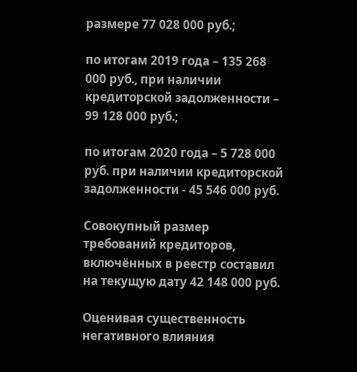размере 77 028 000 руб.;

по итогам 2019 года – 135 268 000 руб., при наличии кредиторской задолженности – 99 128 000 руб.;

по итогам 2020 года – 5 728 000 руб. при наличии кредиторской задолженности - 45 546 000 руб.

Совокупный размер требований кредиторов, включённых в реестр составил на текущую дату 42 148 000 руб.

Оценивая существенность негативного влияния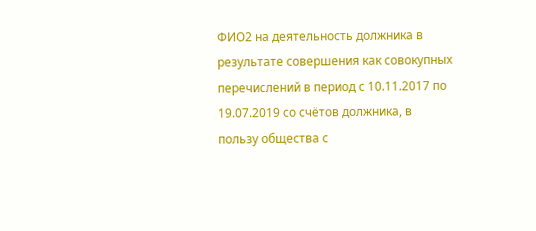ФИО2 на деятельность должника в результате совершения как совокупных перечислений в период с 10.11.2017 по 19.07.2019 со счётов должника, в пользу общества с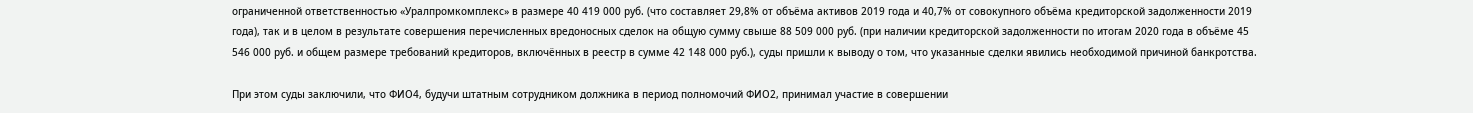ограниченной ответственностью «Уралпромкомплекс» в размере 40 419 000 руб. (что составляет 29,8% от объёма активов 2019 года и 40,7% от совокупного объёма кредиторской задолженности 2019 года), так и в целом в результате совершения перечисленных вредоносных сделок на общую сумму свыше 88 509 000 руб. (при наличии кредиторской задолженности по итогам 2020 года в объёме 45 546 000 руб. и общем размере требований кредиторов, включённых в реестр в сумме 42 148 000 руб.), суды пришли к выводу о том, что указанные сделки явились необходимой причиной банкротства.

При этом суды заключили, что ФИО4, будучи штатным сотрудником должника в период полномочий ФИО2, принимал участие в совершении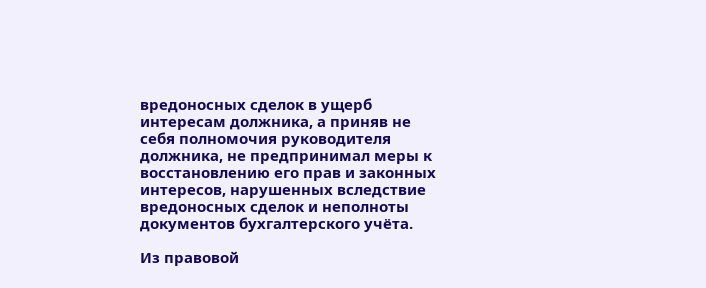вредоносных сделок в ущерб интересам должника, а приняв не себя полномочия руководителя должника, не предпринимал меры к восстановлению его прав и законных интересов, нарушенных вследствие вредоносных сделок и неполноты документов бухгалтерского учёта.

Из правовой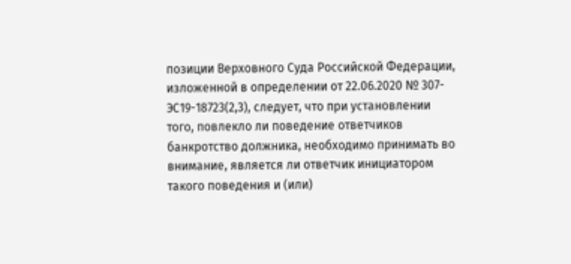позиции Верховного Суда Российской Федерации, изложенной в определении от 22.06.2020 № 307-ЭС19-18723(2,3), следует, что при установлении того, повлекло ли поведение ответчиков банкротство должника, необходимо принимать во внимание, является ли ответчик инициатором такого поведения и (или)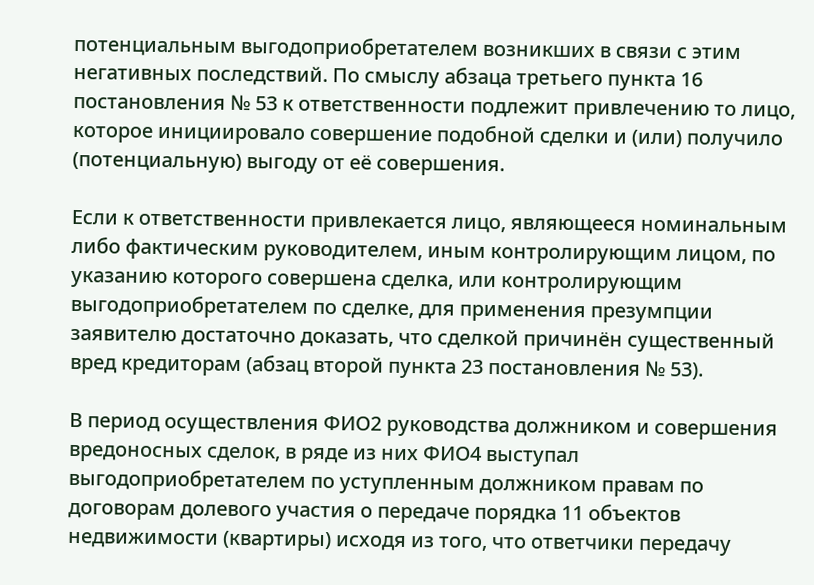потенциальным выгодоприобретателем возникших в связи с этим негативных последствий. По смыслу абзаца третьего пункта 16 постановления № 53 к ответственности подлежит привлечению то лицо, которое инициировало совершение подобной сделки и (или) получило (потенциальную) выгоду от её совершения.

Если к ответственности привлекается лицо, являющееся номинальным либо фактическим руководителем, иным контролирующим лицом, по указанию которого совершена сделка, или контролирующим выгодоприобретателем по сделке, для применения презумпции заявителю достаточно доказать, что сделкой причинён существенный вред кредиторам (абзац второй пункта 23 постановления № 53).

В период осуществления ФИО2 руководства должником и совершения вредоносных сделок, в ряде из них ФИО4 выступал выгодоприобретателем по уступленным должником правам по договорам долевого участия о передаче порядка 11 объектов недвижимости (квартиры) исходя из того, что ответчики передачу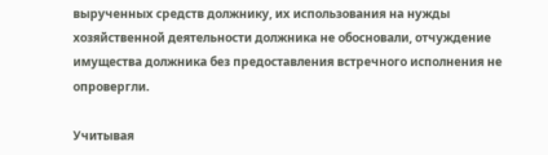вырученных средств должнику, их использования на нужды хозяйственной деятельности должника не обосновали, отчуждение имущества должника без предоставления встречного исполнения не опровергли.

Учитывая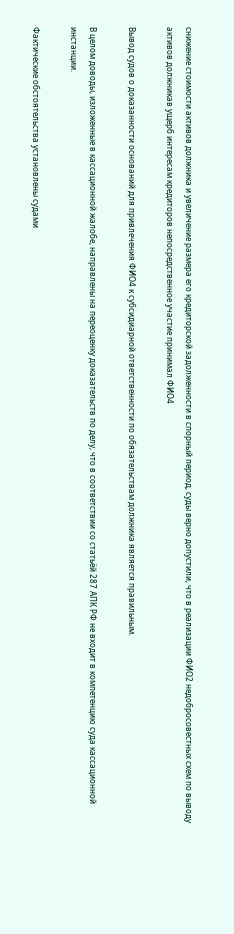снижение стоимости активов должника и увеличение размера его кредиторской задолженности в спорный период, суды верно допустили, что в реализации ФИО2 недобросовестных схем по выводу активов должникав ущерб интересам кредиторов непосредственное участие принимал ФИО4

Вывод судов о доказанности оснований для привлечения ФИО4 к субсидиарной ответственности по обязательствам должника является правильным.

В целом доводы, изложенные в кассационной жалобе, направлены на переоценку доказательств по делу, что в соответствии со статьёй 287 АПК РФ не входит в компетенцию суда кассационной инстанции.

Фактические обстоятельства установлены судами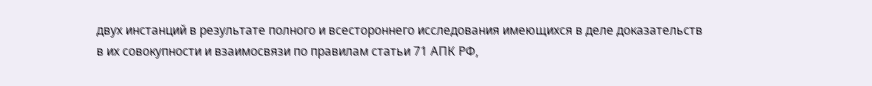двух инстанций в результате полного и всестороннего исследования имеющихся в деле доказательств в их совокупности и взаимосвязи по правилам статьи 71 АПК РФ,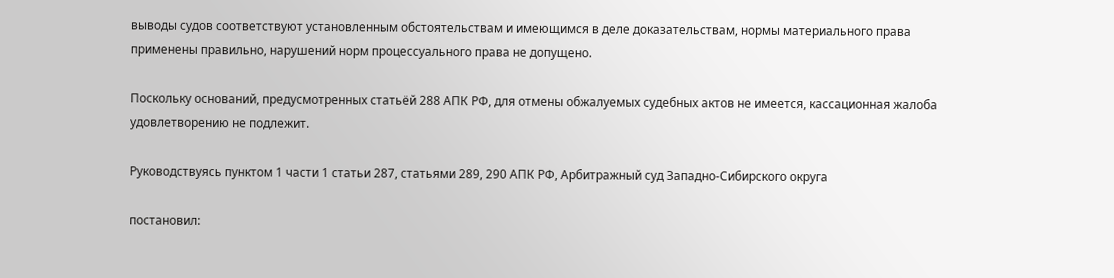выводы судов соответствуют установленным обстоятельствам и имеющимся в деле доказательствам, нормы материального права применены правильно, нарушений норм процессуального права не допущено.

Поскольку оснований, предусмотренных статьёй 288 АПК РФ, для отмены обжалуемых судебных актов не имеется, кассационная жалоба удовлетворению не подлежит.

Руководствуясь пунктом 1 части 1 статьи 287, статьями 289, 290 АПК РФ, Арбитражный суд Западно-Сибирского округа

постановил: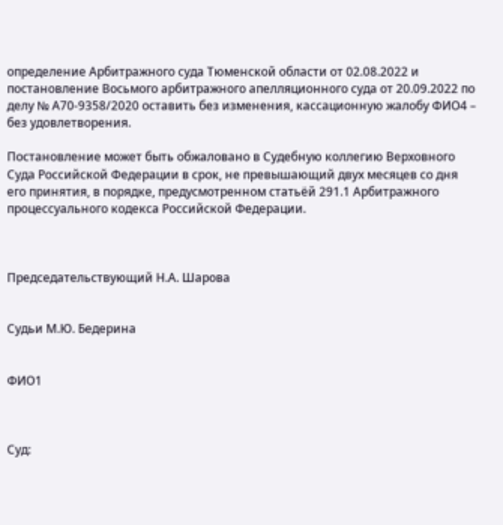определение Арбитражного суда Тюменской области от 02.08.2022 и постановление Восьмого арбитражного апелляционного суда от 20.09.2022 по делу № А70-9358/2020 оставить без изменения, кассационную жалобу ФИО4 – без удовлетворения.

Постановление может быть обжаловано в Судебную коллегию Верховного Суда Российской Федерации в срок, не превышающий двух месяцев со дня его принятия, в порядке, предусмотренном статьёй 291.1 Арбитражного процессуального кодекса Российской Федерации.



Председательствующий Н.А. Шарова


Судьи М.Ю. Бедерина


ФИО1



Суд: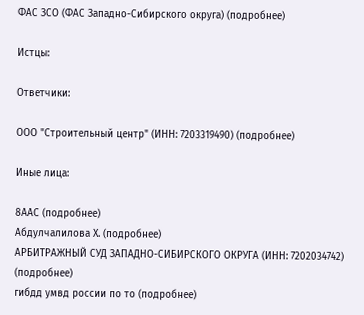ФАС ЗСО (ФАС Западно-Сибирского округа) (подробнее)

Истцы:

Ответчики:

ООО "Строительный центр" (ИНН: 7203319490) (подробнее)

Иные лица:

8ААС (подробнее)
Абдулчалилова Х. (подробнее)
АРБИТРАЖНЫЙ СУД ЗАПАДНО-СИБИРСКОГО ОКРУГА (ИНН: 7202034742) (подробнее)
гибдд умвд россии по то (подробнее)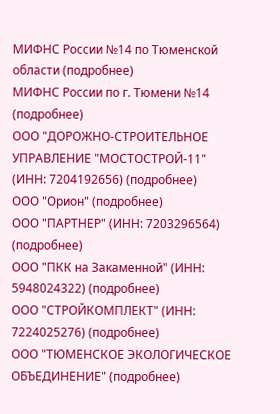МИФНС России №14 по Тюменской области (подробнее)
МИФНС России по г. Тюмени №14 (подробнее)
ООО "ДОРОЖНО-СТРОИТЕЛЬНОЕ УПРАВЛЕНИЕ "МОСТОСТРОЙ-11" (ИНН: 7204192656) (подробнее)
ООО "Орион" (подробнее)
ООО "ПАРТНЕР" (ИНН: 7203296564) (подробнее)
ООО "ПКК на Закаменной" (ИНН: 5948024322) (подробнее)
ООО "СТРОЙКОМПЛЕКТ" (ИНН: 7224025276) (подробнее)
ООО "ТЮМЕНСКОЕ ЭКОЛОГИЧЕСКОЕ ОБЪЕДИНЕНИЕ" (подробнее)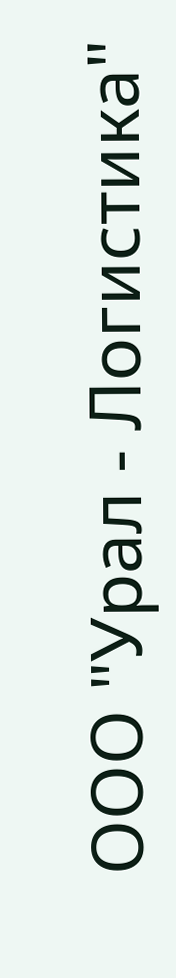ООО "Урал - Логистика"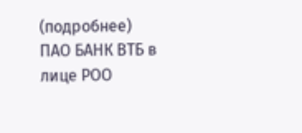(подробнее)
ПАО БАНК ВТБ в лице РОО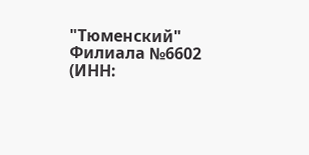"Тюменский" Филиала №6602 (ИНН: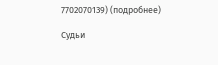7702070139) (подробнее)

Судьи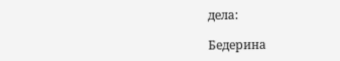дела:

Бедерина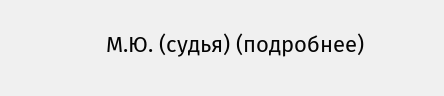М.Ю. (судья) (подробнее)